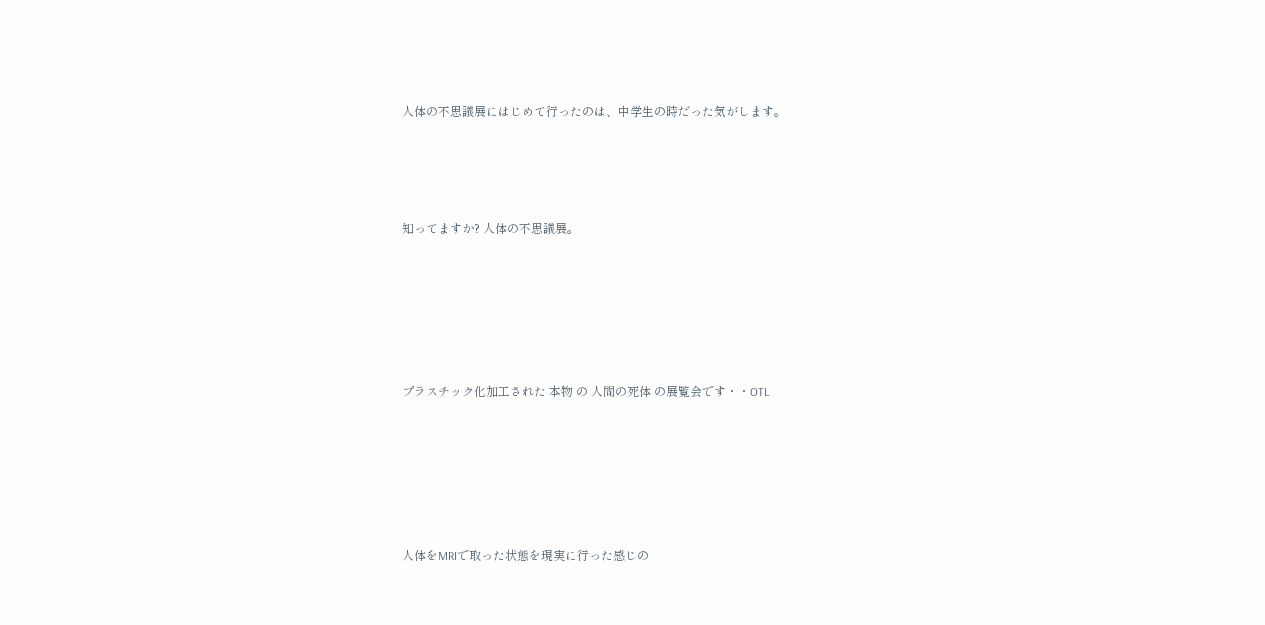人体の不思議展にはじめて行ったのは、中学生の時だった気がします。




知ってますか? 人体の不思議展。






プラスチック化加工された 本物 の 人間の死体 の展覧会です・・OTL






人体をMRIで取った状態を現実に行った感じの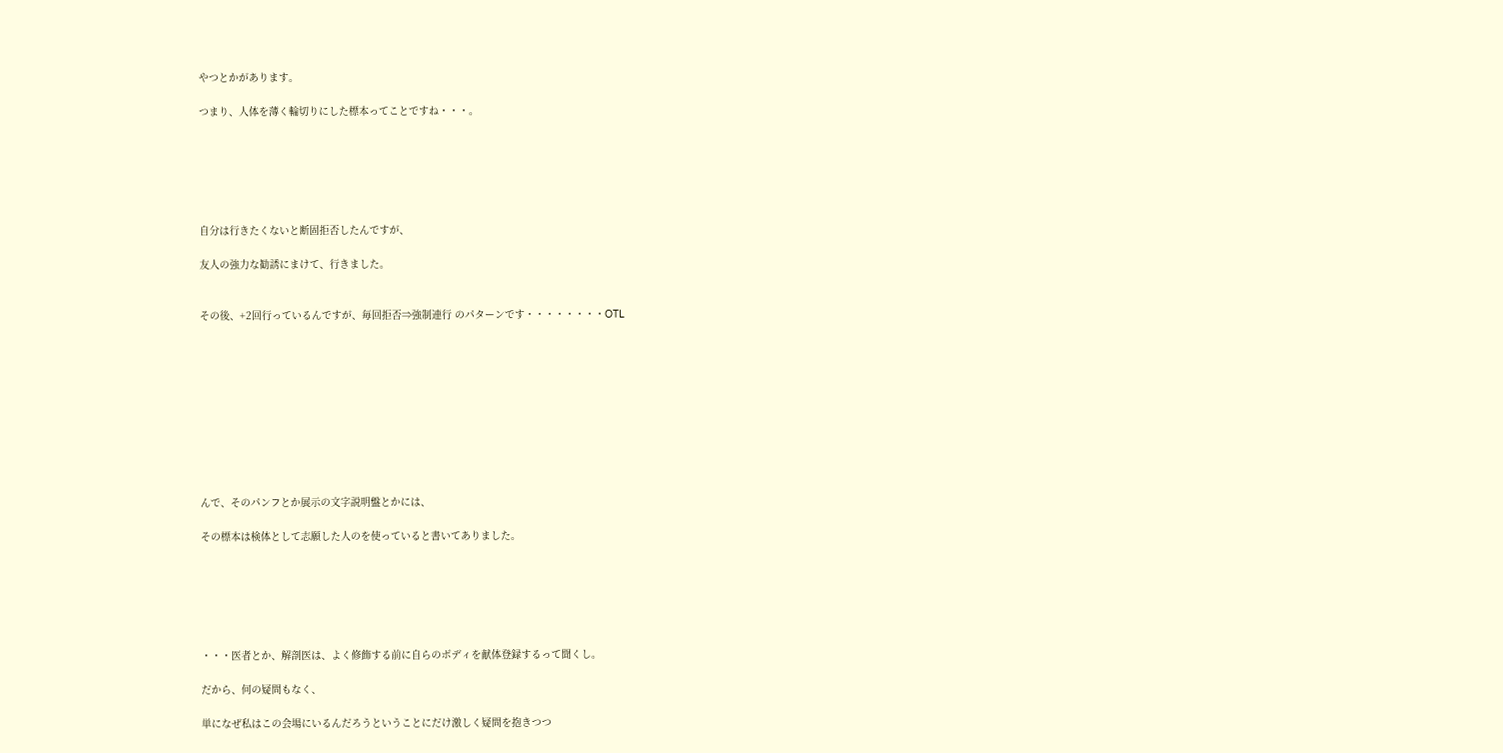やつとかがあります。

つまり、人体を薄く輪切りにした標本ってことですね・・・。






自分は行きたくないと断固拒否したんですが、

友人の強力な勧誘にまけて、行きました。


その後、+2回行っているんですが、毎回拒否⇒強制連行 のパターンです・・・・・・・・OTL










んで、そのパンフとか展示の文字説明盤とかには、

その標本は検体として志願した人のを使っていると書いてありました。






・・・医者とか、解剖医は、よく修飾する前に自らのボディを献体登録するって聞くし。

だから、何の疑問もなく、

単になぜ私はこの会場にいるんだろうということにだけ激しく疑問を抱きつつ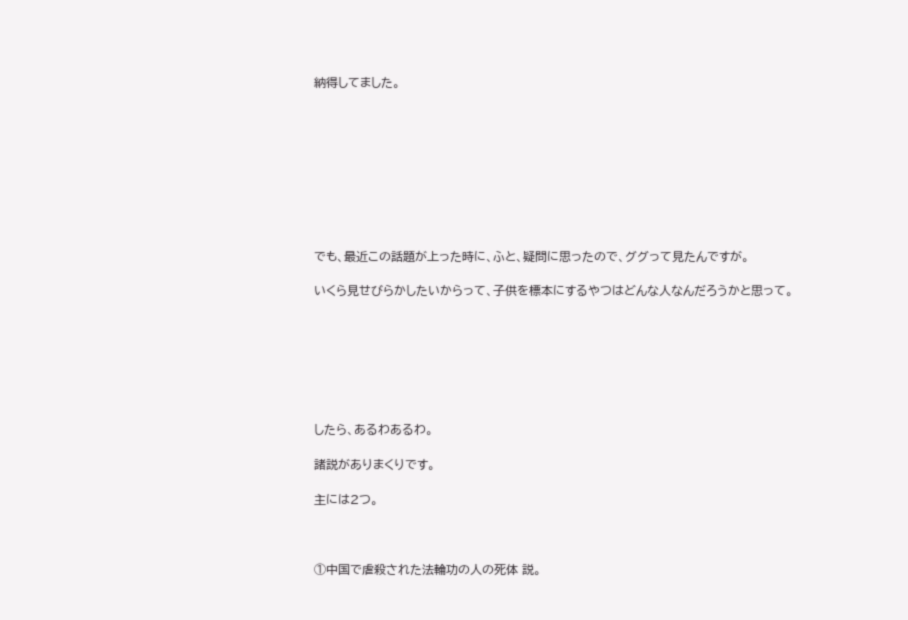納得してました。









でも、最近この話題が上った時に、ふと、疑問に思ったので、ググって見たんですが。

いくら見せびらかしたいからって、子供を標本にするやつはどんな人なんだろうかと思って。







したら、あるわあるわ。

諸説がありまくりです。

主には2つ。



①中国で虐殺された法輪功の人の死体 説。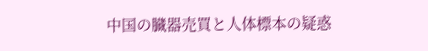中国の臓器売買と人体標本の疑惑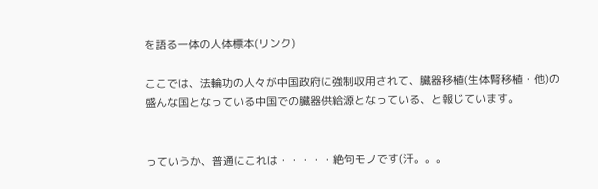を語る一体の人体標本(リンク)

ここでは、法輪功の人々が中国政府に強制収用されて、臓器移植(生体腎移植・他)の盛んな国となっている中国での臓器供給源となっている、と報じています。


っていうか、普通にこれは・・・・・絶句モノです(汗。。。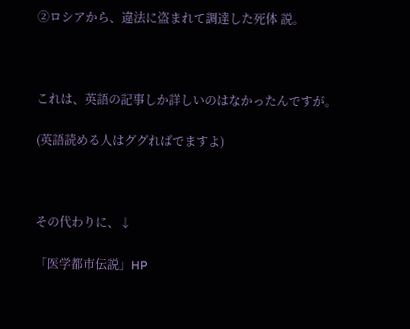②ロシアから、違法に盗まれて調達した死体 説。



これは、英語の記事しか詳しいのはなかったんですが。

(英語読める人はググればでますよ)



その代わりに、↓

「医学都市伝説」HP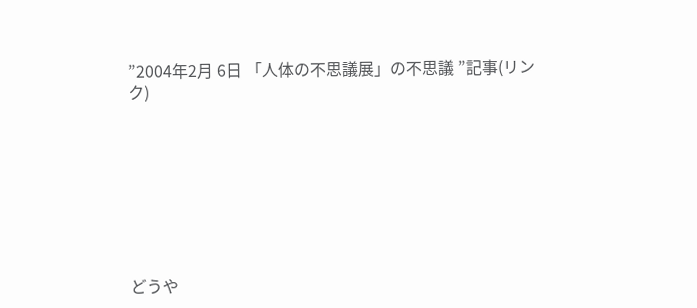”2004年2月 6日 「人体の不思議展」の不思議 ”記事(リンク)








どうや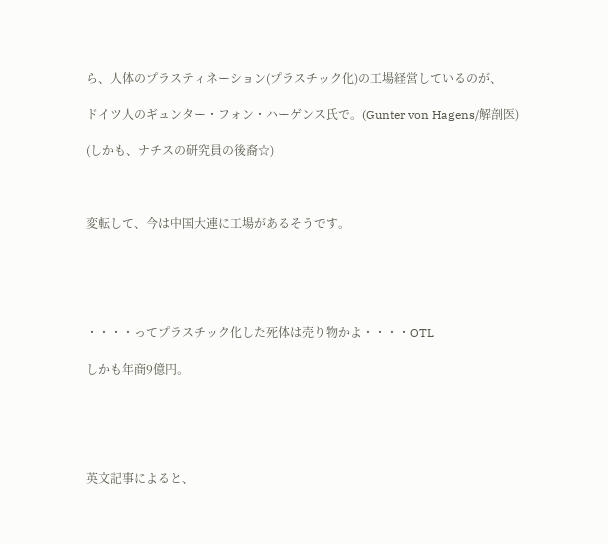ら、人体のプラスティネーション(プラスチック化)の工場経営しているのが、

ドイツ人のギュンター・フォン・ハーゲンス氏で。(Gunter von Hagens/解剖医)

(しかも、ナチスの研究員の後裔☆)



変転して、今は中国大連に工場があるそうです。





・・・・ってプラスチック化した死体は売り物かよ・・・・OTL

しかも年商9億円。





英文記事によると、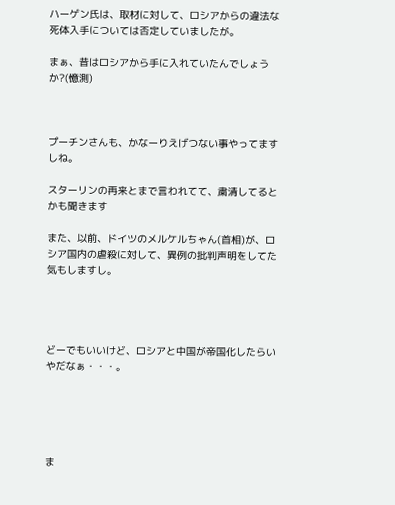ハーゲン氏は、取材に対して、ロシアからの違法な死体入手については否定していましたが。

まぁ、昔はロシアから手に入れていたんでしょうか?(憶測)



プーチンさんも、かなーりえげつない事やってますしね。

スターリンの再来とまで言われてて、粛清してるとかも聞きます

また、以前、ドイツのメルケルちゃん(首相)が、ロシア国内の虐殺に対して、異例の批判声明をしてた気もしますし。




どーでもいいけど、ロシアと中国が帝国化したらいやだなぁ・・・。





ま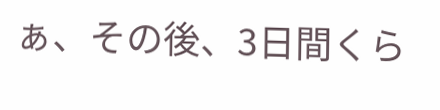ぁ、その後、3日間くら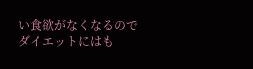い食欲がなくなるのでダイエットにはも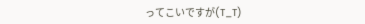ってこいですが(T_T)